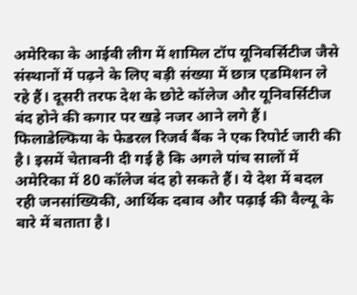अमेरिका के आईवी लीग में शामिल टॉप यूनिवर्सिटीज जैसे संस्थानों में पढ़ने के लिए बड़ी संख्या में छात्र एडमिशन ले रहे हैं। दूसरी तरफ देश के छोटे कॉलेज और यूनिवर्सिटीज बंद होने की कगार पर खड़े नजर आने लगे हैं। फिलाडेल्फिया के फेडरल रिजर्व बैंक ने एक रिपोर्ट जारी की है। इसमें चेतावनी दी गई है कि अगले पांच सालों में अमेरिका में 80 कॉलेज बंद हो सकते हैं। ये देश में बदल रही जनसांख्यिकी, आर्थिक दबाव और पढ़ाई की वैल्यू के बारे में बताता है।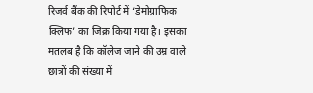रिजर्व बैंक की रिपोर्ट में ‘डेमोग्राफिक क्लिफ’ का जिक्र किया गया है। इसका मतलब है कि कॉलेज जाने की उम्र वाले छात्रों की संख्या में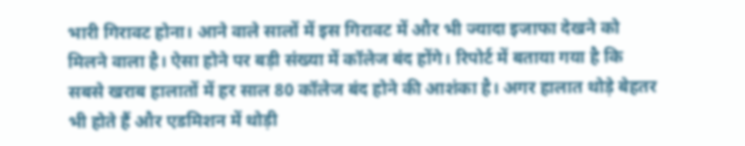भारी गिरावट होना। आने वाले सालों में इस गिरावट में और भी ज्यादा इजाफा देखने को मिलने वाला है। ऐसा होने पर बड़ी संख्या में कॉलेज बंद होंगे। रिपोर्ट में बताया गया है कि सबसे खराब हालातों में हर साल 80 कॉलेज बंद होने की आशंका है। अगर हालात थोड़े बेहतर भी होते हैं और एडमिशन में थोड़ी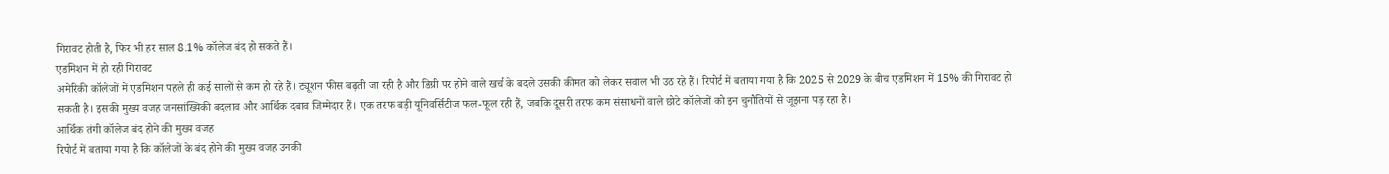गिरावट होती है, फिर भी हर साल 8.1% कॉलेज बंद हो सकते हैं।
एडमिशन में हो रही गिरावट
अमेरिकी कॉलेजों में एडमिशन पहले ही कई सालों से कम हो रहे हैं। ट्यूशन फीस बढ़ती जा रही है और डिग्री पर होने वाले खर्च के बदले उसकी कीमत को लेकर सवाल भी उठ रहे हैं। रिपोर्ट में बताया गया है कि 2025 से 2029 के बीच एडमिशन में 15% की गिरावट हो सकती है। इसकी मुख्य वजह जनसांख्यिकी बदलाव और आर्थिक दबाव जिम्मेदार हैं। एक तरफ बड़ी यूनिवर्सिटीज फल-फूल रही हैं, जबकि दूसरी तरफ कम संसाधनों वाले छोटे कॉलेजों को इन चुनौतियों से जूझना पड़ रहा है।
आर्थिक तंगी कॉलेज बंद होने की मुख्य वजह
रिपोर्ट में बताया गया है कि कॉलेजों के बंद होने की मुख्य वजह उनकी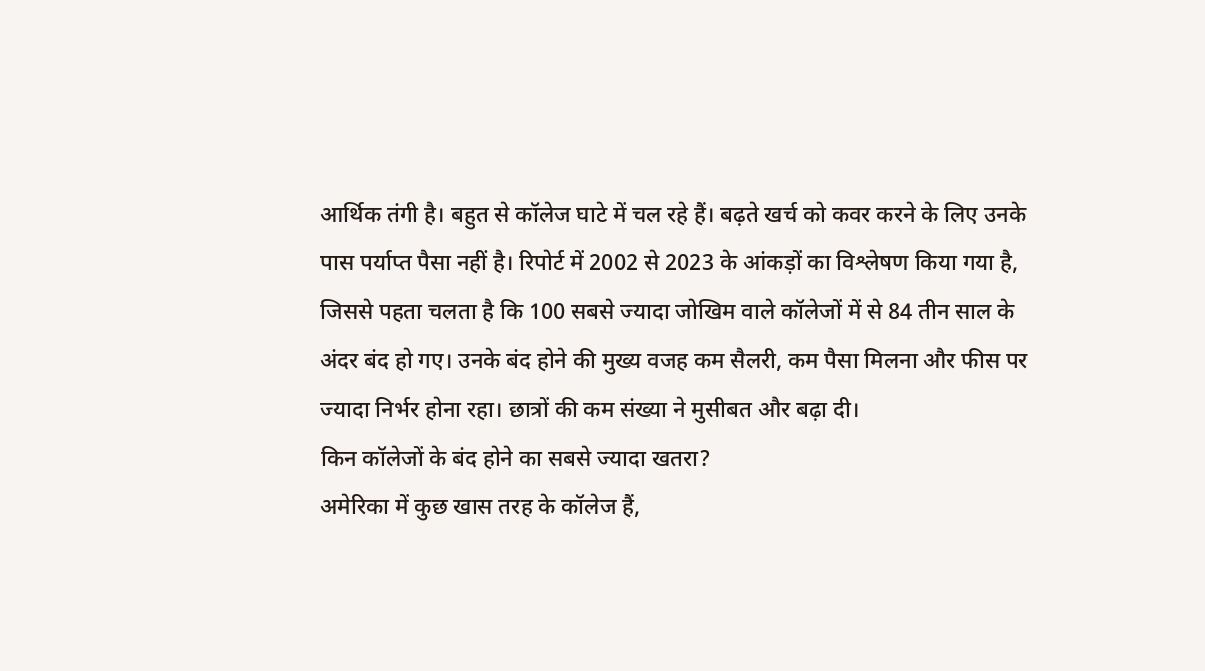आर्थिक तंगी है। बहुत से कॉलेज घाटे में चल रहे हैं। बढ़ते खर्च को कवर करने के लिए उनके पास पर्याप्त पैसा नहीं है। रिपोर्ट में 2002 से 2023 के आंकड़ों का विश्लेषण किया गया है, जिससे पहता चलता है कि 100 सबसे ज्यादा जोखिम वाले कॉलेजों में से 84 तीन साल के अंदर बंद हो गए। उनके बंद होने की मुख्य वजह कम सैलरी, कम पैसा मिलना और फीस पर ज्यादा निर्भर होना रहा। छात्रों की कम संख्या ने मुसीबत और बढ़ा दी।
किन कॉलेजों के बंद होने का सबसे ज्यादा खतरा?
अमेरिका में कुछ खास तरह के कॉलेज हैं,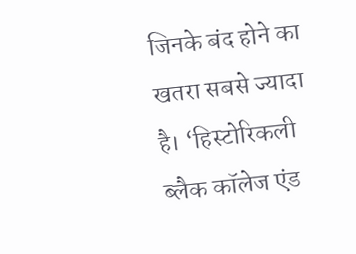जिनके बंद होने का खतरा सबसे ज्यादा है। ‘हिस्टोरिकली ब्लैक कॉलेज एंड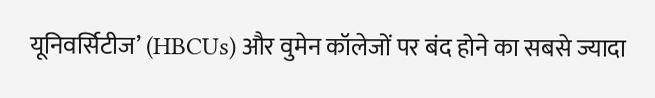यूनिवर्सिटीज’ (HBCUs) और वुमेन कॉलेजों पर बंद होने का सबसे ज्यादा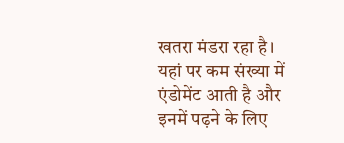खतरा मंडरा रहा है। यहां पर कम संख्या में एंडोमेंट आती है और इनमें पढ़ने के लिए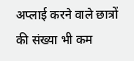अप्लाई करने वाले छात्रों की संख्या भी कम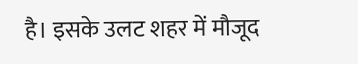है। इसके उलट शहर में मौजूद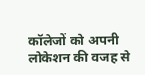कॉलेजों को अपनी लोकेशन की वजह से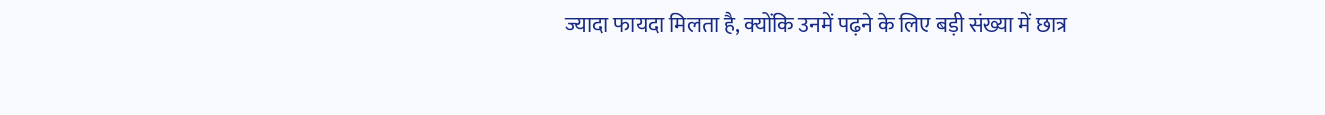ज्यादा फायदा मिलता है, क्योंकि उनमें पढ़ने के लिए बड़ी संख्या में छात्र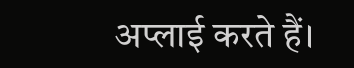अप्लाई करते हैं।